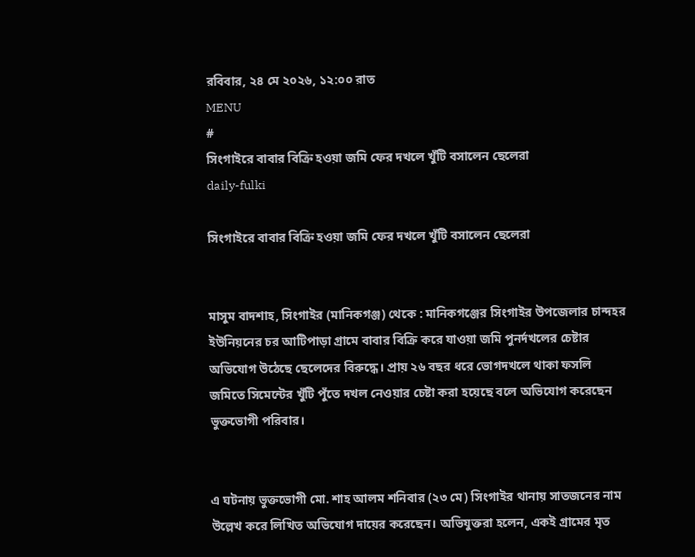রবিবার, ২৪ মে ২০২৬, ১২:০০ রাত
MENU
#
সিংগাইরে বাবার বিক্রি হওয়া জমি ফের দখলে খুঁটি বসালেন ছেলেরা
daily-fulki

সিংগাইরে বাবার বিক্রি হওয়া জমি ফের দখলে খুঁটি বসালেন ছেলেরা


মাসুম বাদশাহ, সিংগাইর (মানিকগঞ্জ) থেকে : মানিকগঞ্জের সিংগাইর উপজেলার চান্দহর ইউনিয়নের চর আটিপাড়া গ্রামে বাবার বিক্রি করে যাওয়া জমি পুনর্দখলের চেষ্টার অভিযোগ উঠেছে ছেলেদের বিরুদ্ধে। প্রায় ২৬ বছর ধরে ভোগদখলে থাকা ফসলি জমিতে সিমেন্টের খুঁটি পুঁতে দখল নেওয়ার চেষ্টা করা হয়েছে বলে অভিযোগ করেছেন ভুক্তভোগী পরিবার।


এ ঘটনায় ভুক্তভোগী মো. শাহ আলম শনিবার (২৩ মে) সিংগাইর থানায় সাতজনের নাম উল্লেখ করে লিখিত অভিযোগ দায়ের করেছেন। অভিযুক্তরা হলেন, একই গ্রামের মৃত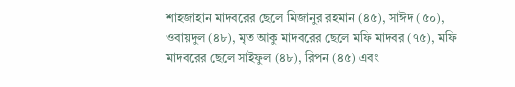শাহজাহান মাদবরের ছেলে মিজানুর রহমান (৪৫), সাঈদ (৫০), ওবায়দুল (৪৮), মৃত আকু মাদবরের ছেলে মফি মাদবর (৭৫), মফি মাদবরের ছেলে সাইফুল (৪৮), রিপন (৪৫) এবং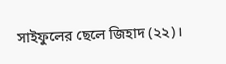সাইফুলের ছেলে জিহাদ (২২)।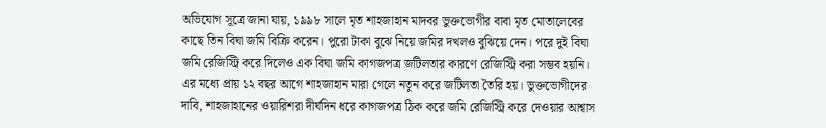অভিযোগ সূত্রে জানা যায়, ১৯৯৮ সালে মৃত শাহজাহান মাদবর ভুক্তভোগীর বাবা মৃত মোতালেবের কাছে তিন বিঘা জমি বিক্রি করেন। পুরো টাকা বুঝে নিয়ে জমির দখলও বুঝিয়ে দেন। পরে দুই বিঘা জমি রেজিস্ট্রি করে দিলেও এক বিঘা জমি কাগজপত্র জটিলতার কারণে রেজিস্ট্রি করা সম্ভব হয়নি। এর মধ্যে প্রায় ১২ বছর আগে শাহজাহান মারা গেলে নতুন করে জটিলতা তৈরি হয়। ভুক্তভোগীদের দাবি, শাহজাহানের ওয়ারিশরা দীর্ঘদিন ধরে কাগজপত্র ঠিক করে জমি রেজিস্ট্রি করে দেওয়ার আশ্বাস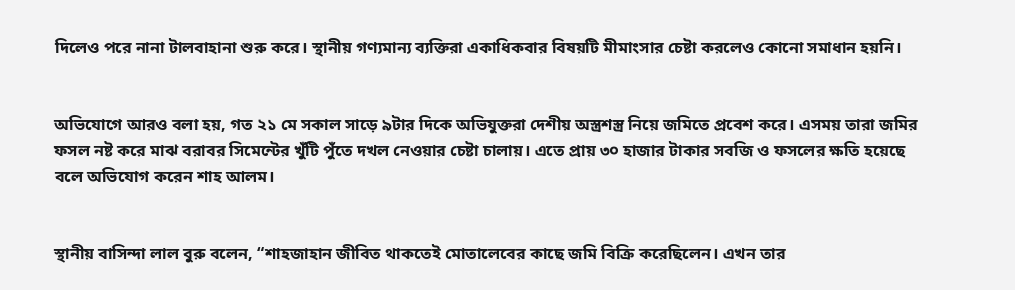দিলেও পরে নানা টালবাহানা শুরু করে। স্থানীয় গণ্যমান্য ব্যক্তিরা একাধিকবার বিষয়টি মীমাংসার চেষ্টা করলেও কোনো সমাধান হয়নি।


অভিযোগে আরও বলা হয়, গত ২১ মে সকাল সাড়ে ৯টার দিকে অভিযুক্তরা দেশীয় অস্ত্রশস্ত্র নিয়ে জমিতে প্রবেশ করে। এসময় তারা জমির ফসল নষ্ট করে মাঝ বরাবর সিমেন্টের খুঁটি পুঁতে দখল নেওয়ার চেষ্টা চালায়। এতে প্রায় ৩০ হাজার টাকার সবজি ও ফসলের ক্ষতি হয়েছে বলে অভিযোগ করেন শাহ আলম।


স্থানীয় বাসিন্দা লাল বুরু বলেন, “শাহজাহান জীবিত থাকতেই মোতালেবের কাছে জমি বিক্রি করেছিলেন। এখন তার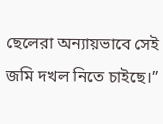ছেলেরা অন্যায়ভাবে সেই জমি দখল নিতে চাইছে।”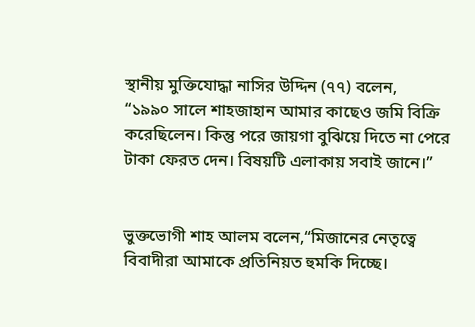স্থানীয় মুক্তিযোদ্ধা নাসির উদ্দিন (৭৭) বলেন,
“১৯৯০ সালে শাহজাহান আমার কাছেও জমি বিক্রি করেছিলেন। কিন্তু পরে জায়গা বুঝিয়ে দিতে না পেরে টাকা ফেরত দেন। বিষয়টি এলাকায় সবাই জানে।”


ভুক্তভোগী শাহ আলম বলেন,“মিজানের নেতৃত্বে বিবাদীরা আমাকে প্রতিনিয়ত হুমকি দিচ্ছে।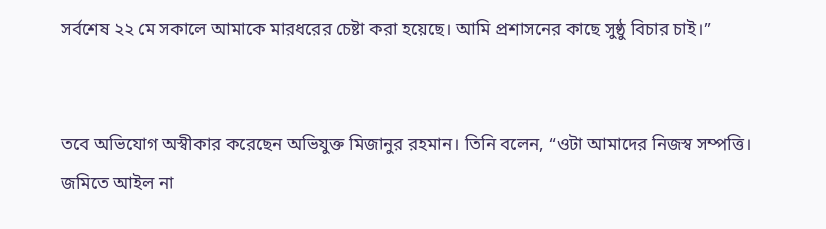সর্বশেষ ২২ মে সকালে আমাকে মারধরের চেষ্টা করা হয়েছে। আমি প্রশাসনের কাছে সুষ্ঠু বিচার চাই।”


তবে অভিযোগ অস্বীকার করেছেন অভিযুক্ত মিজানুর রহমান। তিনি বলেন, “ওটা আমাদের নিজস্ব সম্পত্তি। জমিতে আইল না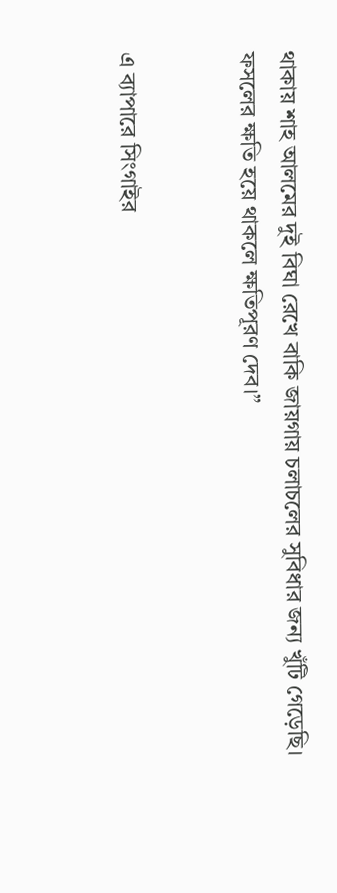থাকায় শাহ আলমের দুই বিঘা রেখে বাকি জায়গায় চলাচলের সুবিধার জন্য খুঁটি গেড়েছি। ফসলের ক্ষতি হয়ে থাকলে ক্ষতিপূরণ দেব।”


এ ব্যাপারে সিংগাইর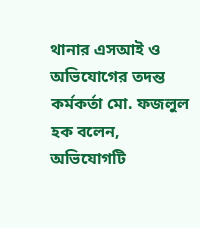থানার এসআই ও অভিযোগের তদন্ত কর্মকর্তা মো. ফজলুল হক বলেন, অভিযোগটি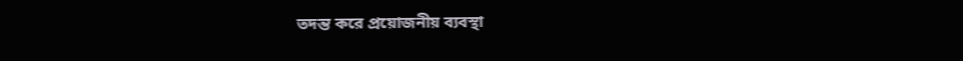তদন্ত করে প্রয়োজনীয় ব্যবস্থা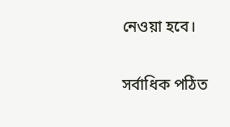নেওয়া হবে।


সর্বাধিক পঠিত